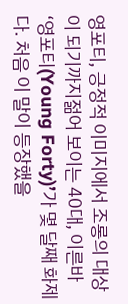영포티, 긍정적 이미지에서 조롱의 대상이 되기까지젊어 보이는 40대, 이른바 ‘영포티(Young Forty)’가 몇 달째 화제다. 처음 이 말이 등장했을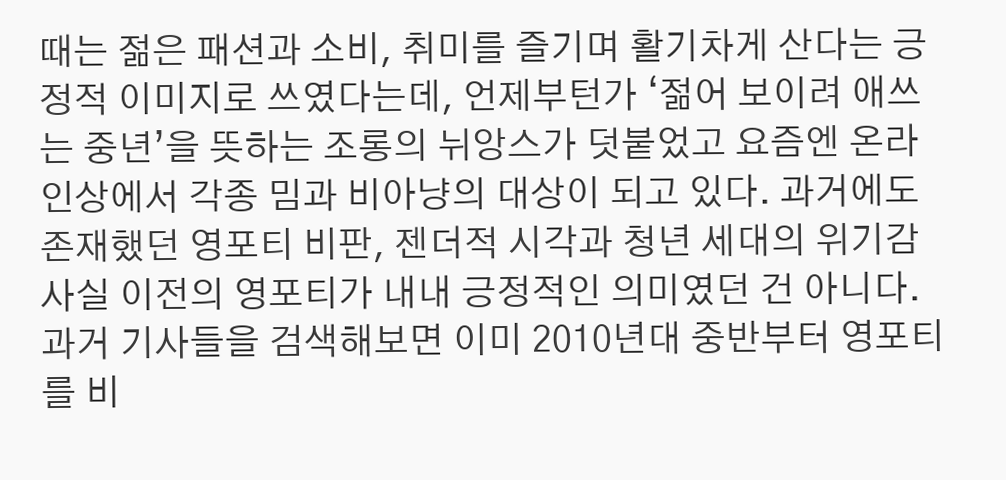때는 젊은 패션과 소비, 취미를 즐기며 활기차게 산다는 긍정적 이미지로 쓰였다는데, 언제부턴가 ‘젊어 보이려 애쓰는 중년’을 뜻하는 조롱의 뉘앙스가 덧붙었고 요즘엔 온라인상에서 각종 밈과 비아냥의 대상이 되고 있다. 과거에도 존재했던 영포티 비판, 젠더적 시각과 청년 세대의 위기감사실 이전의 영포티가 내내 긍정적인 의미였던 건 아니다. 과거 기사들을 검색해보면 이미 2010년대 중반부터 영포티를 비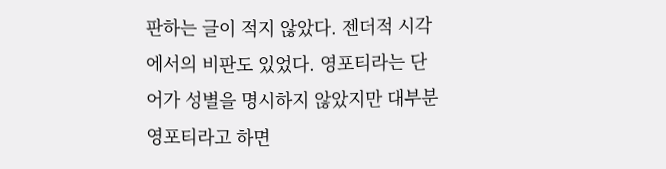판하는 글이 적지 않았다. 젠더적 시각에서의 비판도 있었다. 영포티라는 단어가 성별을 명시하지 않았지만 대부분 영포티라고 하면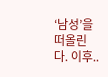‘남성’을 떠올린다. 이후..